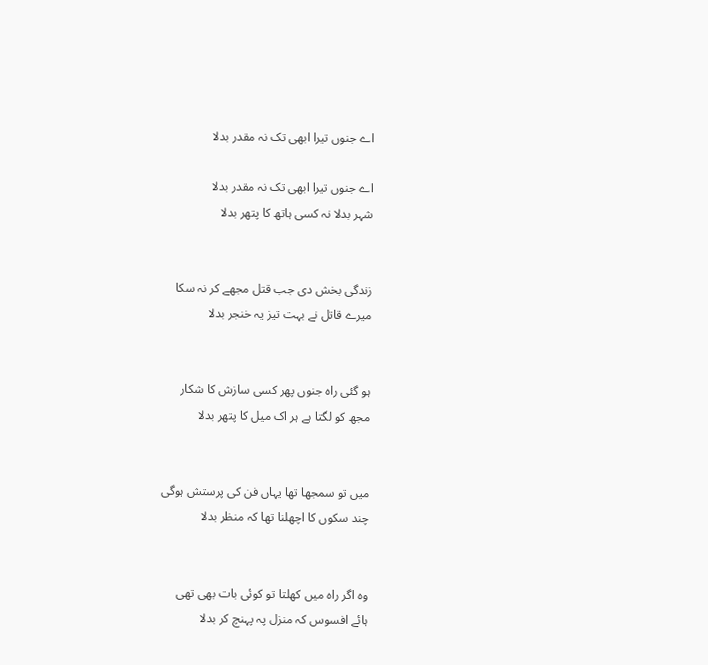اے جنوں تیرا ابھی تک نہ مقدر بدلا

اے جنوں تیرا ابھی تک نہ مقدر بدلا
شہر بدلا نہ کسی ہاتھ کا پتھر بدلا


زندگی بخش دی جب قتل مجھے کر نہ سکا
میرے قاتل نے بہت تیز یہ خنجر بدلا


ہو گئی راہ جنوں پھر کسی سازش کا شکار
مجھ کو لگتا ہے ہر اک میل کا پتھر بدلا


میں تو سمجھا تھا یہاں فن کی پرستش ہوگی
چند سکوں کا اچھلنا تھا کہ منظر بدلا


وہ اگر راہ میں کھلتا تو کوئی بات بھی تھی
ہائے افسوس کہ منزل پہ پہنچ کر بدلا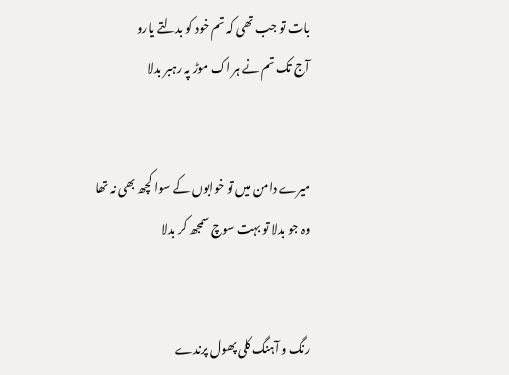بات تو جب تھی کہ تم خود کو بدلتے یارو
آج تک تم نے ہر اک موڑ پہ رہبر بدلا


میرے دامن میں تو خوابوں کے سوا کچھ بھی نہ تھا
وہ جو بدلا تو بہت سوچ سمجھ کر بدلا


رنگ و آہنگ کلی پھول پرندے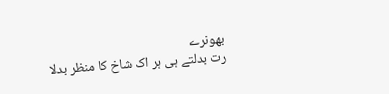بھونرے
رت بدلتے ہی ہر اک شاخ کا منظر بدلا